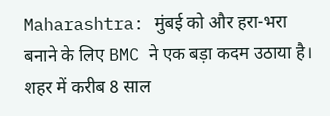Maharashtra: मुंबई को और हरा-भरा बनाने के लिए BMC ने एक बड़ा कदम उठाया है। शहर में करीब 8 साल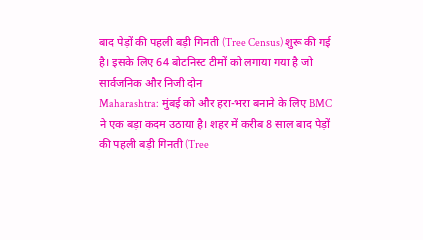बाद पेड़ों की पहली बड़ी गिनती (Tree Census) शुरू की गई है। इसके लिए 64 बोटनिस्ट टीमों को लगाया गया है जो सार्वजनिक और निजी दोन
Maharashtra: मुंबई को और हरा-भरा बनाने के लिए BMC ने एक बड़ा कदम उठाया है। शहर में करीब 8 साल बाद पेड़ों की पहली बड़ी गिनती (Tree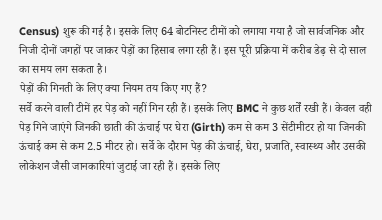Census) शुरू की गई है। इसके लिए 64 बोटनिस्ट टीमों को लगाया गया है जो सार्वजनिक और निजी दोनों जगहों पर जाकर पेड़ों का हिसाब लगा रही हैं। इस पूरी प्रक्रिया में करीब डेढ़ से दो साल का समय लग सकता है।
पेड़ों की गिनती के लिए क्या नियम तय किए गए हैं?
सर्वे करने वाली टीमें हर पेड़ को नहीं गिन रही हैं। इसके लिए BMC ने कुछ शर्तें रखी हैं। केवल वही पेड़ गिने जाएंगे जिनकी छाती की ऊंचाई पर घेरा (Girth) कम से कम 3 सेंटीमीटर हो या जिनकी ऊंचाई कम से कम 2.5 मीटर हो। सर्वे के दौरान पेड़ की ऊंचाई, घेरा, प्रजाति, स्वास्थ्य और उसकी लोकेशन जैसी जानकारियां जुटाई जा रही हैं। इसके लिए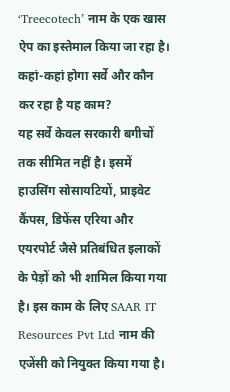‘Treecotech’ नाम के एक खास ऐप का इस्तेमाल किया जा रहा है।
कहां-कहां होगा सर्वे और कौन कर रहा है यह काम?
यह सर्वे केवल सरकारी बगीचों तक सीमित नहीं है। इसमें हाउसिंग सोसायटियों, प्राइवेट कैंपस, डिफेंस एरिया और एयरपोर्ट जैसे प्रतिबंधित इलाकों के पेड़ों को भी शामिल किया गया है। इस काम के लिए SAAR IT Resources Pvt Ltd नाम की एजेंसी को नियुक्त किया गया है।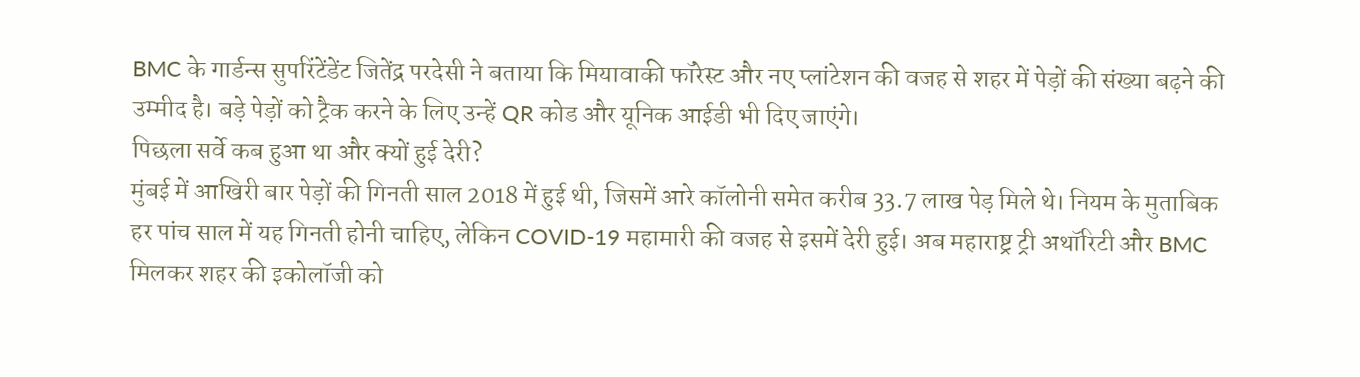BMC के गार्डन्स सुपरिंटेंडेंट जितेंद्र परदेसी ने बताया कि मियावाकी फॉरेस्ट और नए प्लांटेशन की वजह से शहर में पेड़ों की संख्या बढ़ने की उम्मीद है। बड़े पेड़ों को ट्रैक करने के लिए उन्हें QR कोड और यूनिक आईडी भी दिए जाएंगे।
पिछला सर्वे कब हुआ था और क्यों हुई देरी?
मुंबई में आखिरी बार पेड़ों की गिनती साल 2018 में हुई थी, जिसमें आरे कॉलोनी समेत करीब 33.7 लाख पेड़ मिले थे। नियम के मुताबिक हर पांच साल में यह गिनती होनी चाहिए, लेकिन COVID-19 महामारी की वजह से इसमें देरी हुई। अब महाराष्ट्र ट्री अथॉरिटी और BMC मिलकर शहर की इकोलॉजी को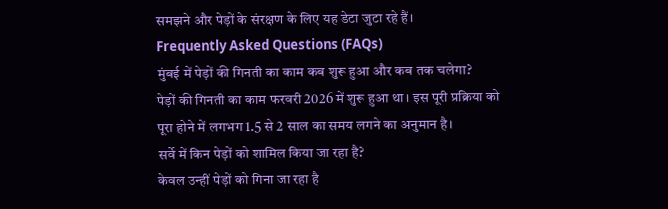समझने और पेड़ों के संरक्षण के लिए यह डेटा जुटा रहे हैं।
Frequently Asked Questions (FAQs)
मुंबई में पेड़ों की गिनती का काम कब शुरू हुआ और कब तक चलेगा?
पेड़ों की गिनती का काम फरवरी 2026 में शुरू हुआ था। इस पूरी प्रक्रिया को पूरा होने में लगभग 1.5 से 2 साल का समय लगने का अनुमान है।
सर्वे में किन पेड़ों को शामिल किया जा रहा है?
केवल उन्हीं पेड़ों को गिना जा रहा है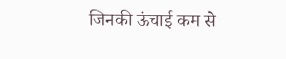जिनकी ऊंचाई कम से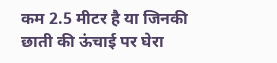कम 2.5 मीटर है या जिनकी छाती की ऊंचाई पर घेरा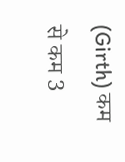(Girth) कम से कम 3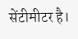सेंटीमीटर है।